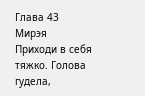Глава 43
Мирэя
Приходи в себя тяжко. Голова гудела,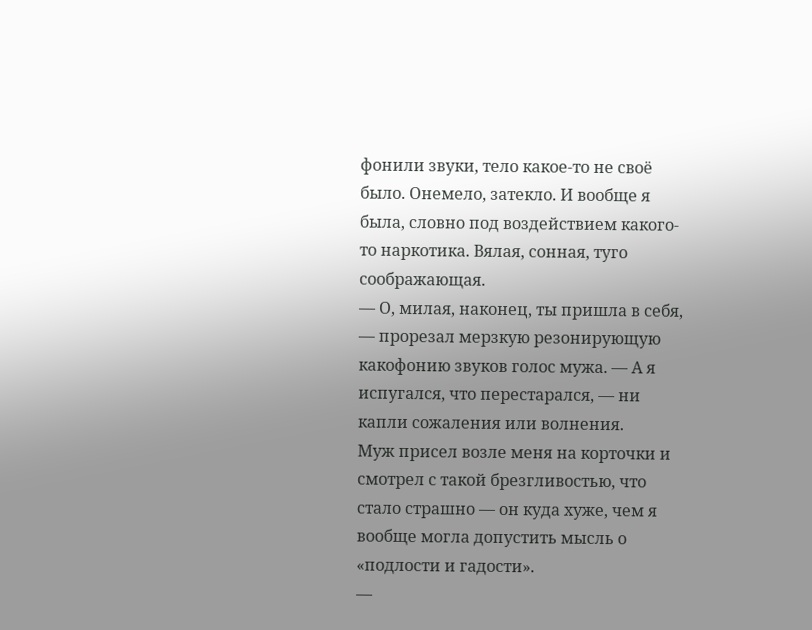фонили звуки, тело какое-то не своё было. Онемело, затекло. И вообще я была, словно под воздействием какого-то наркотика. Вялая, сонная, туго соображающая.
— О, милая, наконец, ты пришла в себя, — прорезал мерзкую резонирующую какофонию звуков голос мужа. — А я испугался, что перестарался, — ни капли сожаления или волнения.
Муж присел возле меня на корточки и смотрел с такой брезгливостью, что стало страшно — он куда хуже, чем я вообще могла допустить мысль о «подлости и гадости».
—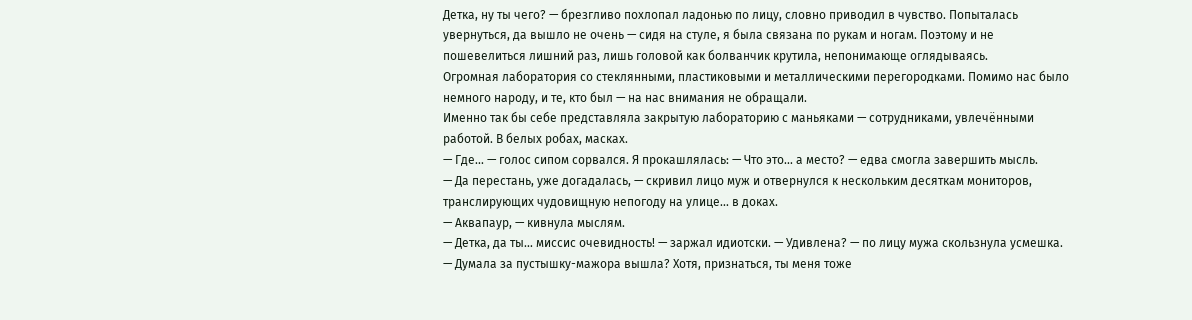Детка, ну ты чего? — брезгливо похлопал ладонью по лицу, словно приводил в чувство. Попыталась увернуться, да вышло не очень — сидя на стуле, я была связана по рукам и ногам. Поэтому и не пошевелиться лишний раз, лишь головой как болванчик крутила, непонимающе оглядываясь.
Огромная лаборатория со стеклянными, пластиковыми и металлическими перегородками. Помимо нас было немного народу, и те, кто был — на нас внимания не обращали.
Именно так бы себе представляла закрытую лабораторию с маньяками — сотрудниками, увлечёнными работой. В белых робах, масках.
— Где... — голос сипом сорвался. Я прокашлялась: — Что это... а место? — едва смогла завершить мысль.
— Да перестань, уже догадалась, — скривил лицо муж и отвернулся к нескольким десяткам мониторов, транслирующих чудовищную непогоду на улице... в доках.
— Аквапаур, — кивнула мыслям.
— Детка, да ты... миссис очевидность! — заржал идиотски. — Удивлена? — по лицу мужа скользнула усмешка. — Думала за пустышку-мажора вышла? Хотя, признаться, ты меня тоже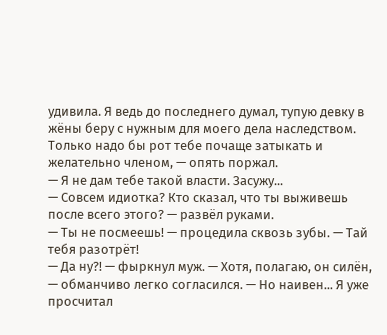удивила. Я ведь до последнего думал, тупую девку в жёны беру с нужным для моего дела наследством. Только надо бы рот тебе почаще затыкать и желательно членом, — опять поржал.
— Я не дам тебе такой власти. Засужу...
— Совсем идиотка? Кто сказал, что ты выживешь после всего этого? — развёл руками.
— Ты не посмеешь! — процедила сквозь зубы. — Тай тебя разотрёт!
— Да ну?! — фыркнул муж. — Хотя, полагаю, он силён, — обманчиво легко согласился. — Но наивен... Я уже просчитал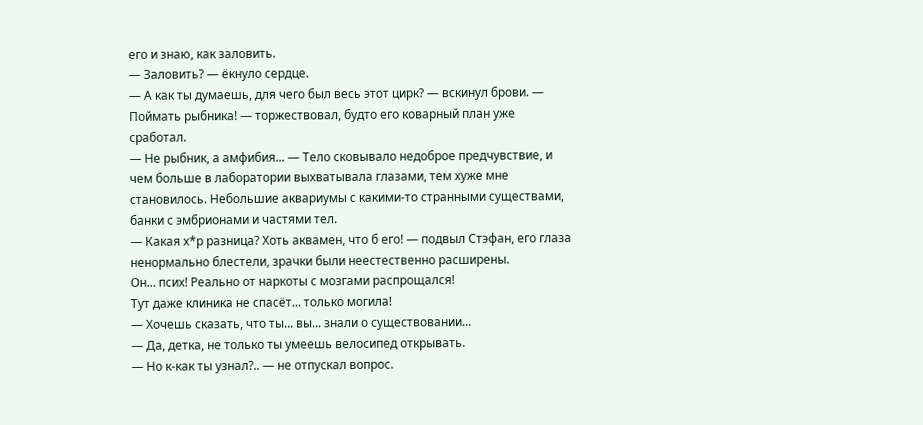его и знаю, как заловить.
— Заловить? — ёкнуло сердце.
— А как ты думаешь, для чего был весь этот цирк? — вскинул брови. — Поймать рыбника! — торжествовал, будто его коварный план уже сработал.
— Не рыбник, а амфибия... — Тело сковывало недоброе предчувствие, и чем больше в лаборатории выхватывала глазами, тем хуже мне становилось. Небольшие аквариумы с какими-то странными существами, банки с эмбрионами и частями тел.
— Какая х*р разница? Хоть аквамен, что б его! — подвыл Стэфан, его глаза ненормально блестели, зрачки были неестественно расширены.
Он... псих! Реально от наркоты с мозгами распрощался!
Тут даже клиника не спасёт... только могила!
— Хочешь сказать, что ты... вы... знали о существовании...
— Да, детка, не только ты умеешь велосипед открывать.
— Но к-как ты узнал?.. — не отпускал вопрос.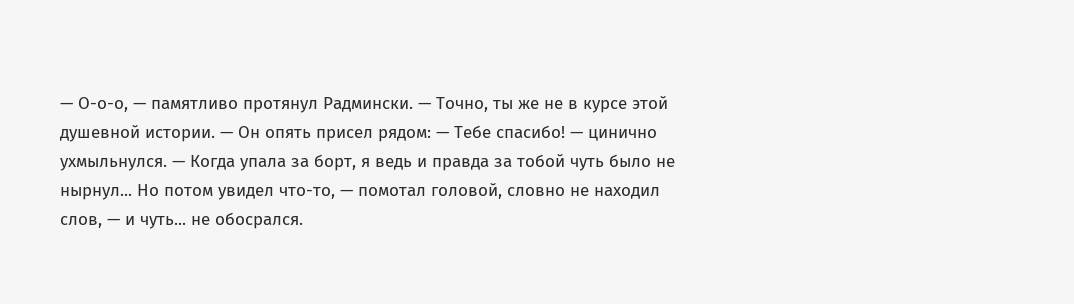— О-о-о, — памятливо протянул Радмински. — Точно, ты же не в курсе этой душевной истории. — Он опять присел рядом: — Тебе спасибо! — цинично ухмыльнулся. — Когда упала за борт, я ведь и правда за тобой чуть было не нырнул... Но потом увидел что-то, — помотал головой, словно не находил слов, — и чуть... не обосрался.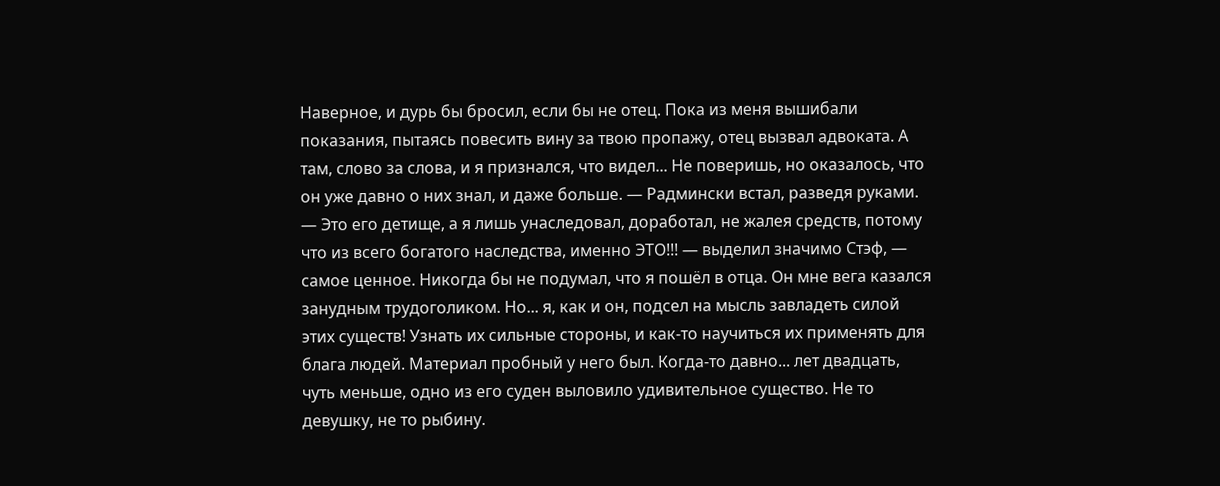Наверное, и дурь бы бросил, если бы не отец. Пока из меня вышибали показания, пытаясь повесить вину за твою пропажу, отец вызвал адвоката. А там, слово за слова, и я признался, что видел... Не поверишь, но оказалось, что он уже давно о них знал, и даже больше. — Радмински встал, разведя руками. — Это его детище, а я лишь унаследовал, доработал, не жалея средств, потому что из всего богатого наследства, именно ЭТО!!! — выделил значимо Стэф, — самое ценное. Никогда бы не подумал, что я пошёл в отца. Он мне вега казался занудным трудоголиком. Но... я, как и он, подсел на мысль завладеть силой этих существ! Узнать их сильные стороны, и как-то научиться их применять для блага людей. Материал пробный у него был. Когда-то давно... лет двадцать, чуть меньше, одно из его суден выловило удивительное существо. Не то девушку, не то рыбину.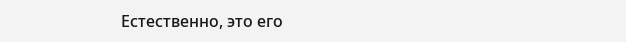Естественно, это его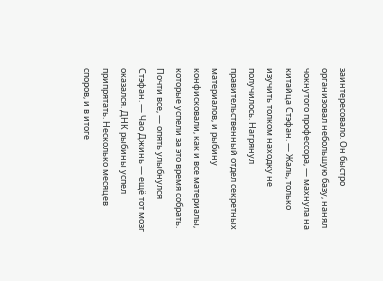заинтересовало. Он быстро организовал небольшую базу, нанял чокнутого профессора, — махнула на китайца Стэфан. — Жаль, только изучить толком находку не получилось. Нагрянул правительственный отдел секретных материалов, и рыбину конфисковали, как и все материалы, которые успели за это время собрать. Почти все, — опять улыбнулся Стэфан. — Чао Джинь — ещё тот мозг оказался. ДНК рыбины успел припрятать. Несколько месяцев споров, и в итоге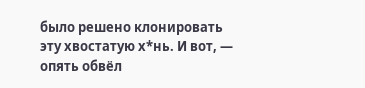было решено клонировать эту хвостатую х*нь. И вот, — опять обвёл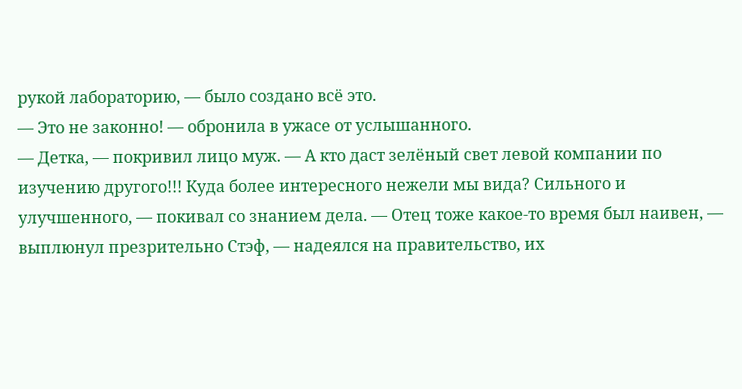рукой лабораторию, — было создано всё это.
— Это не законно! — обронила в ужасе от услышанного.
— Детка, — покривил лицо муж. — А кто даст зелёный свет левой компании по изучению другого!!! Куда более интересного нежели мы вида? Сильного и улучшенного, — покивал со знанием дела. — Отец тоже какое-то время был наивен, — выплюнул презрительно Стэф, — надеялся на правительство, их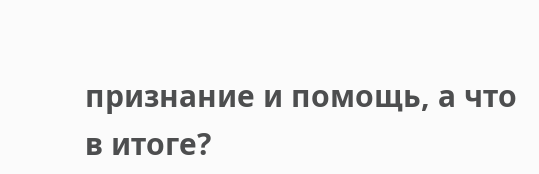признание и помощь, а что в итоге?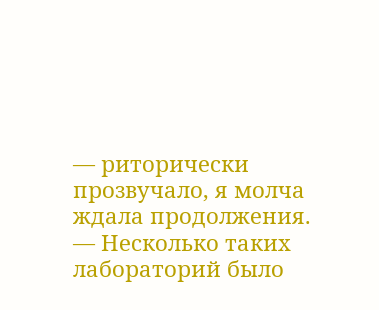— риторически прозвучало, я молча ждала продолжения. — Несколько таких лабораторий было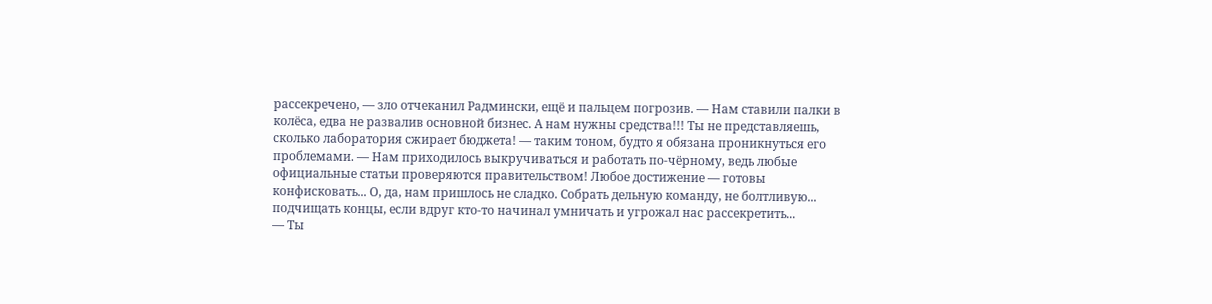рассекречено, — зло отчеканил Радмински, ещё и пальцем погрозив. — Нам ставили палки в колёса, едва не развалив основной бизнес. А нам нужны средства!!! Ты не представляешь, сколько лаборатория сжирает бюджета! — таким тоном, будто я обязана проникнуться его проблемами. — Нам приходилось выкручиваться и работать по-чёрному, ведь любые официальные статьи проверяются правительством! Любое достижение — готовы конфисковать... О, да, нам пришлось не сладко. Собрать дельную команду, не болтливую... подчищать концы, если вдруг кто-то начинал умничать и угрожал нас рассекретить...
— Ты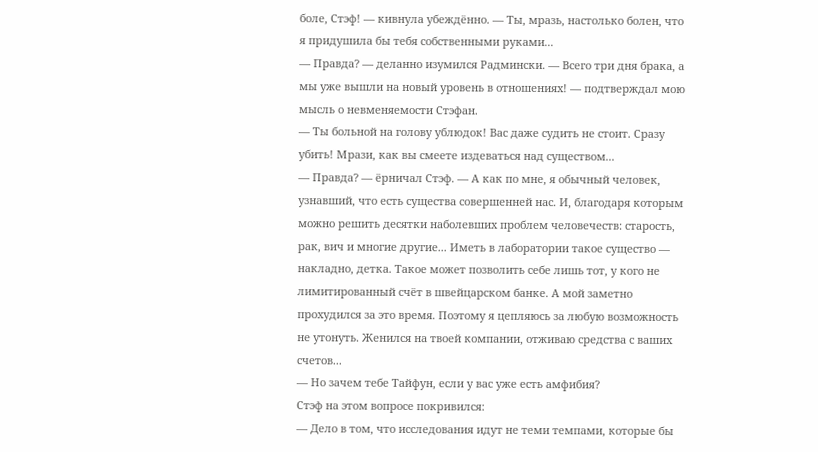боле, Стэф! — кивнула убеждённо. — Ты, мразь, настолько болен, что я придушила бы тебя собственными руками...
— Правда? — деланно изумился Радмински. — Всего три дня брака, а мы уже вышли на новый уровень в отношениях! — подтверждал мою мысль о невменяемости Стэфан.
— Ты больной на голову ублюдок! Вас даже судить не стоит. Сразу убить! Мрази, как вы смеете издеваться над существом...
— Правда? — ёрничал Стэф. — А как по мне, я обычный человек, узнавший, что есть существа совершенней нас. И, благодаря которым можно решить десятки наболевших проблем человечеств: старость, рак, вич и многие другие... Иметь в лаборатории такое существо — накладно, детка. Такое может позволить себе лишь тот, у кого не лимитированный счёт в швейцарском банке. А мой заметно прохудился за это время. Поэтому я цепляюсь за любую возможность не утонуть. Женился на твоей компании, отживаю средства с ваших счетов...
— Но зачем тебе Тайфун, если у вас уже есть амфибия?
Стэф на этом вопросе покривился:
— Дело в том, что исследования идут не теми темпами, которые бы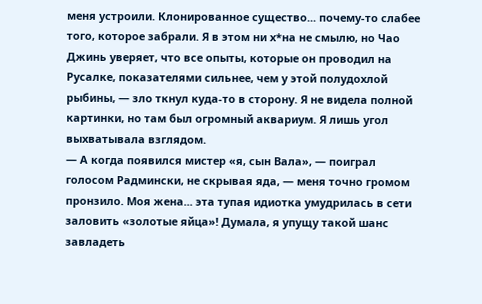меня устроили. Клонированное существо... почему-то слабее того, которое забрали. Я в этом ни х*на не смылю, но Чао Джинь уверяет, что все опыты, которые он проводил на Русалке, показателями сильнее, чем у этой полудохлой рыбины, — зло ткнул куда-то в сторону. Я не видела полной картинки, но там был огромный аквариум. Я лишь угол выхватывала взглядом.
— А когда появился мистер «я, сын Вала», — поиграл голосом Радмински, не скрывая яда, — меня точно громом пронзило. Моя жена... эта тупая идиотка умудрилась в сети заловить «золотые яйца»! Думала, я упущу такой шанс завладеть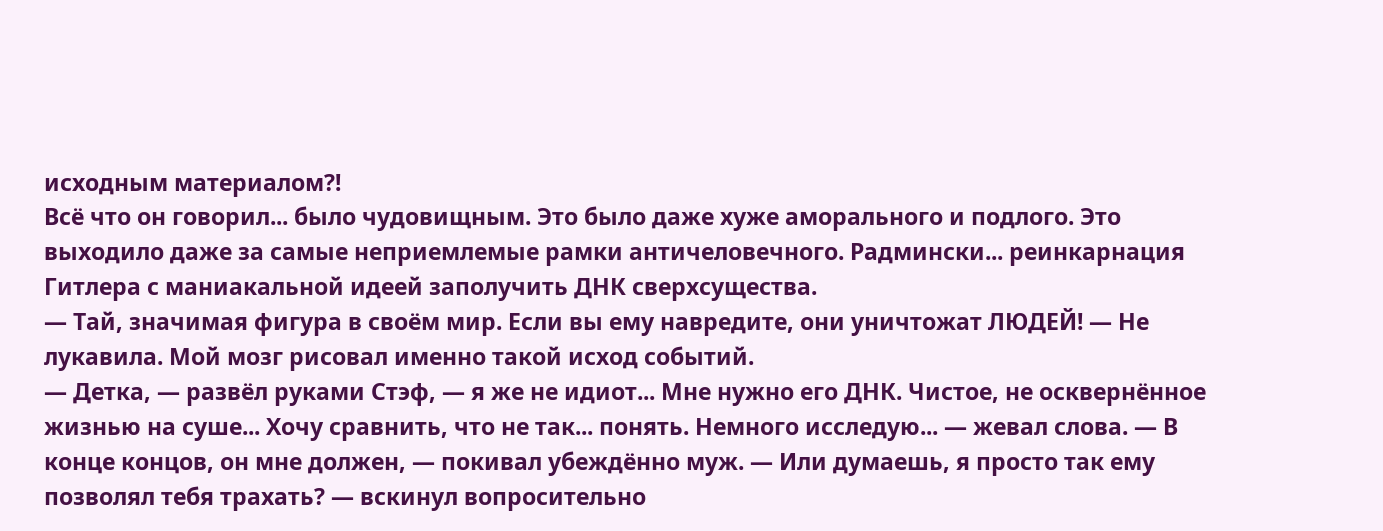исходным материалом?!
Всё что он говорил... было чудовищным. Это было даже хуже аморального и подлого. Это выходило даже за самые неприемлемые рамки античеловечного. Радмински... реинкарнация Гитлера с маниакальной идеей заполучить ДНК сверхсущества.
— Тай, значимая фигура в своём мир. Если вы ему навредите, они уничтожат ЛЮДЕЙ! — Не лукавила. Мой мозг рисовал именно такой исход событий.
— Детка, — развёл руками Стэф, — я же не идиот... Мне нужно его ДНК. Чистое, не осквернённое жизнью на суше... Хочу сравнить, что не так... понять. Немного исследую... — жевал слова. — В конце концов, он мне должен, — покивал убеждённо муж. — Или думаешь, я просто так ему позволял тебя трахать? — вскинул вопросительно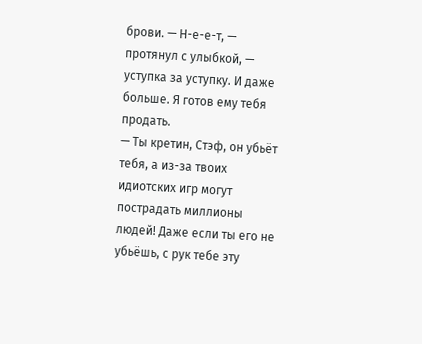брови. — Н-е-е-т, — протянул с улыбкой, — уступка за уступку. И даже больше. Я готов ему тебя продать.
— Ты кретин, Стэф, он убьёт тебя, а из-за твоих идиотских игр могут пострадать миллионы людей! Даже если ты его не убьёшь, с рук тебе эту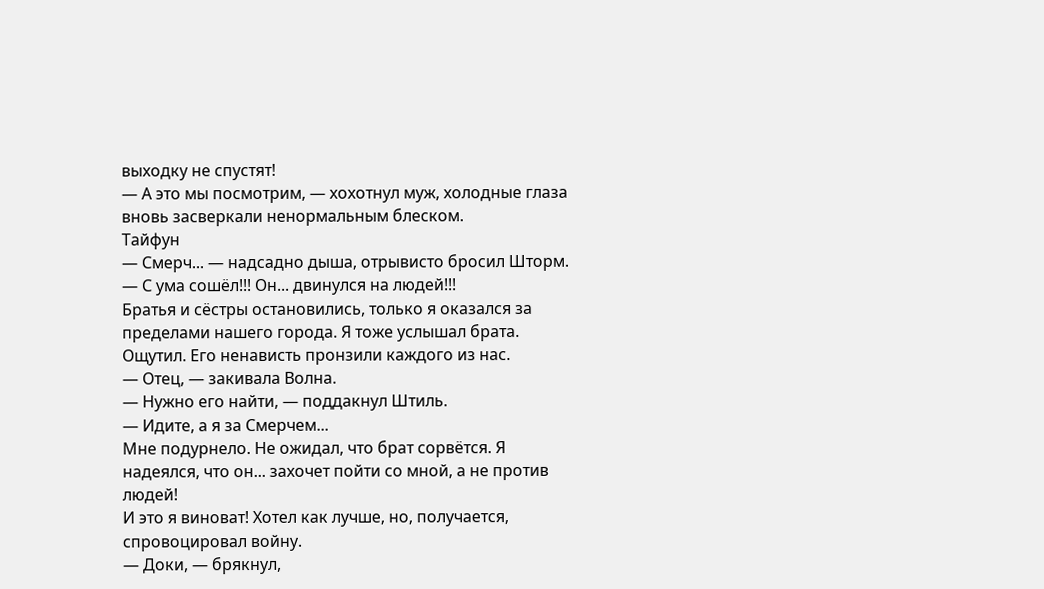выходку не спустят!
— А это мы посмотрим, — хохотнул муж, холодные глаза вновь засверкали ненормальным блеском.
Тайфун
— Смерч... — надсадно дыша, отрывисто бросил Шторм. — С ума сошёл!!! Он... двинулся на людей!!!
Братья и сёстры остановились, только я оказался за пределами нашего города. Я тоже услышал брата. Ощутил. Его ненависть пронзили каждого из нас.
— Отец, — закивала Волна.
— Нужно его найти, — поддакнул Штиль.
— Идите, а я за Смерчем...
Мне подурнело. Не ожидал, что брат сорвётся. Я надеялся, что он... захочет пойти со мной, а не против людей!
И это я виноват! Хотел как лучше, но, получается, спровоцировал войну.
— Доки, — брякнул,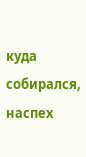куда собирался, наспех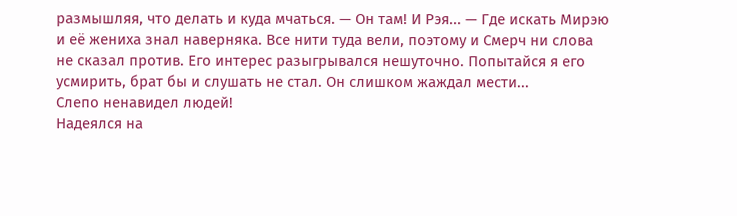размышляя, что делать и куда мчаться. — Он там! И Рэя... — Где искать Мирэю и её жениха знал наверняка. Все нити туда вели, поэтому и Смерч ни слова не сказал против. Его интерес разыгрывался нешуточно. Попытайся я его усмирить, брат бы и слушать не стал. Он слишком жаждал мести...
Слепо ненавидел людей!
Надеялся на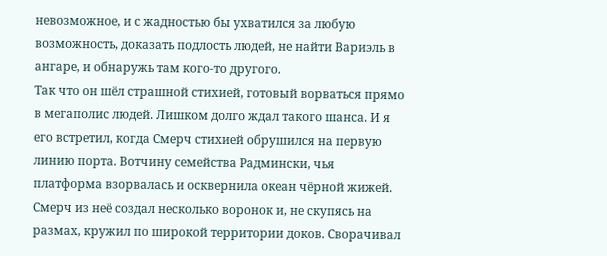невозможное, и с жадностью бы ухватился за любую возможность, доказать подлость людей, не найти Вариэль в ангаре, и обнаружь там кого-то другого.
Так что он шёл страшной стихией, готовый ворваться прямо в мегаполис людей. Лишком долго ждал такого шанса. И я его встретил, когда Смерч стихией обрушился на первую линию порта. Вотчину семейства Радмински, чья платформа взорвалась и осквернила океан чёрной жижей.
Смерч из неё создал несколько воронок и, не скупясь на размах, кружил по широкой территории доков. Сворачивал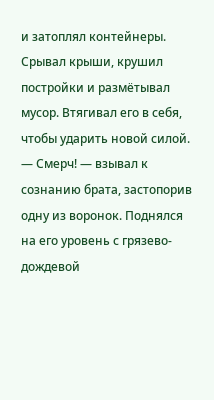и затоплял контейнеры. Срывал крыши, крушил постройки и размётывал мусор. Втягивал его в себя, чтобы ударить новой силой.
— Смерч! — взывал к сознанию брата, застопорив одну из воронок. Поднялся на его уровень с грязево-дождевой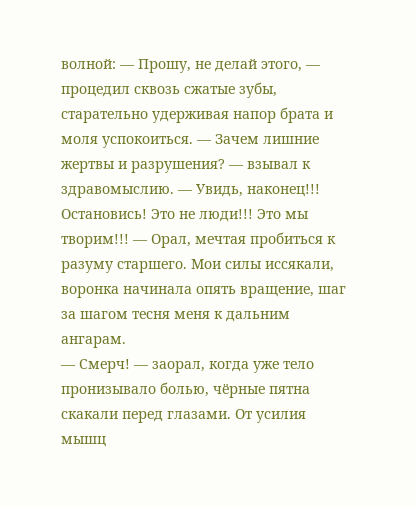волной: — Прошу, не делай этого, — процедил сквозь сжатые зубы, старательно удерживая напор брата и моля успокоиться. — Зачем лишние жертвы и разрушения? — взывал к здравомыслию. — Увидь, наконец!!! Остановись! Это не люди!!! Это мы творим!!! — Орал, мечтая пробиться к разуму старшего. Мои силы иссякали, воронка начинала опять вращение, шаг за шагом тесня меня к дальним ангарам.
— Смерч! — заорал, когда уже тело пронизывало болью, чёрные пятна скакали перед глазами. От усилия мышц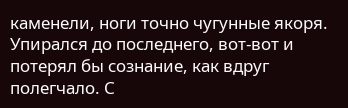каменели, ноги точно чугунные якоря.
Упирался до последнего, вот-вот и потерял бы сознание, как вдруг полегчало. С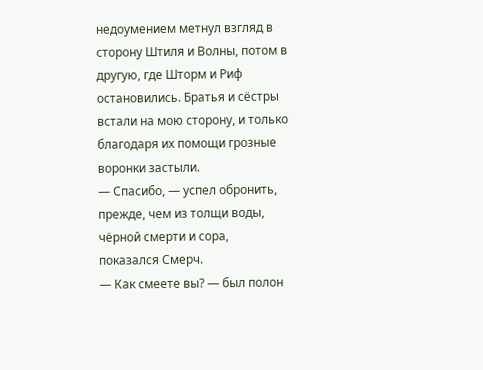недоумением метнул взгляд в сторону Штиля и Волны, потом в другую, где Шторм и Риф остановились. Братья и сёстры встали на мою сторону, и только благодаря их помощи грозные воронки застыли.
— Спасибо, — успел обронить, прежде, чем из толщи воды, чёрной смерти и сора, показался Смерч.
— Как смеете вы? — был полон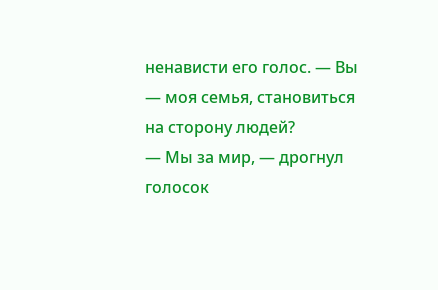ненависти его голос. — Вы — моя семья, становиться на сторону людей?
— Мы за мир, — дрогнул голосок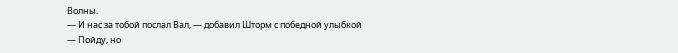Волны.
— И нас за тобой послал Вал, — добавил Шторм с победной улыбкой
— Пойду, но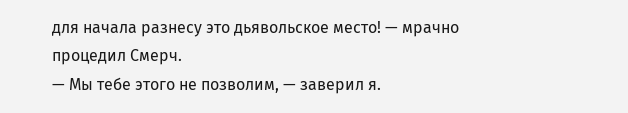для начала разнесу это дьявольское место! — мрачно процедил Смерч.
— Мы тебе этого не позволим, — заверил я.